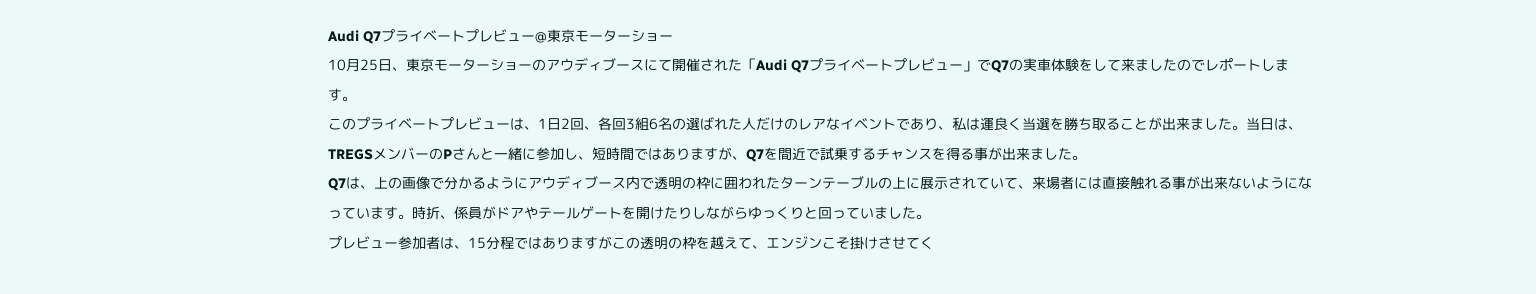Audi Q7プライベートプレビュー@東京モーターショー
10月25日、東京モーターショーのアウディブースにて開催された「Audi Q7プライベートプレビュー」でQ7の実車体験をして来ましたのでレポートします。
このプライベートプレビューは、1日2回、各回3組6名の選ばれた人だけのレアなイベントであり、私は運良く当選を勝ち取ることが出来ました。当日は、TREGSメンバーのPさんと一緒に参加し、短時間ではありますが、Q7を間近で試乗するチャンスを得る事が出来ました。
Q7は、上の画像で分かるようにアウディブース内で透明の枠に囲われたターンテーブルの上に展示されていて、来場者には直接触れる事が出来ないようになっています。時折、係員がドアやテールゲートを開けたりしながらゆっくりと回っていました。
プレビュー参加者は、15分程ではありますがこの透明の枠を越えて、エンジンこそ掛けさせてく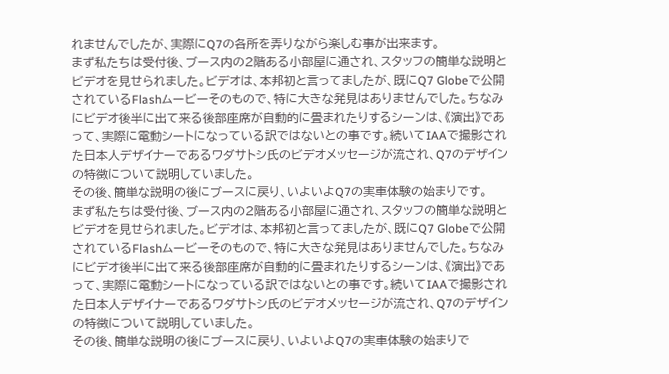れませんでしたが、実際にQ7の各所を弄りながら楽しむ事が出来ます。
まず私たちは受付後、ブース内の2階ある小部屋に通され、スタッフの簡単な説明とビデオを見せられました。ビデオは、本邦初と言ってましたが、既にQ7 Globeで公開されているFlashムービーそのもので、特に大きな発見はありませんでした。ちなみにビデオ後半に出て来る後部座席が自動的に畳まれたりするシーンは、《演出》であって、実際に電動シートになっている訳ではないとの事です。続いてIAAで撮影された日本人デザイナーであるワダサトシ氏のビデオメッセージが流され、Q7のデザインの特徴について説明していました。
その後、簡単な説明の後にブースに戻り、いよいよQ7の実車体験の始まりです。
まず私たちは受付後、ブース内の2階ある小部屋に通され、スタッフの簡単な説明とビデオを見せられました。ビデオは、本邦初と言ってましたが、既にQ7 Globeで公開されているFlashムービーそのもので、特に大きな発見はありませんでした。ちなみにビデオ後半に出て来る後部座席が自動的に畳まれたりするシーンは、《演出》であって、実際に電動シートになっている訳ではないとの事です。続いてIAAで撮影された日本人デザイナーであるワダサトシ氏のビデオメッセージが流され、Q7のデザインの特徴について説明していました。
その後、簡単な説明の後にブースに戻り、いよいよQ7の実車体験の始まりで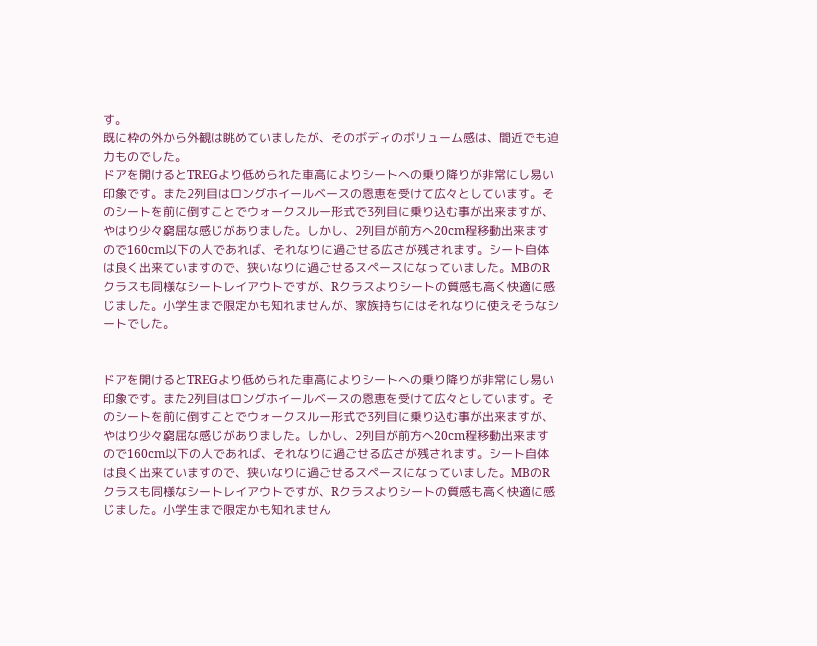す。
既に枠の外から外観は眺めていましたが、そのボディのボリューム感は、間近でも迫力ものでした。
ドアを開けるとTREGより低められた車高によりシートへの乗り降りが非常にし易い印象です。また2列目はロングホイールベースの恩恵を受けて広々としています。そのシートを前に倒すことでウォークスルー形式で3列目に乗り込む事が出来ますが、やはり少々窮屈な感じがありました。しかし、2列目が前方へ20cm程移動出来ますので160cm以下の人であれば、それなりに過ごせる広さが残されます。シート自体は良く出来ていますので、狭いなりに過ごせるスペースになっていました。MBのRクラスも同様なシートレイアウトですが、Rクラスよりシートの質感も高く快適に感じました。小学生まで限定かも知れませんが、家族持ちにはそれなりに使えそうなシートでした。


ドアを開けるとTREGより低められた車高によりシートへの乗り降りが非常にし易い印象です。また2列目はロングホイールベースの恩恵を受けて広々としています。そのシートを前に倒すことでウォークスルー形式で3列目に乗り込む事が出来ますが、やはり少々窮屈な感じがありました。しかし、2列目が前方へ20cm程移動出来ますので160cm以下の人であれば、それなりに過ごせる広さが残されます。シート自体は良く出来ていますので、狭いなりに過ごせるスペースになっていました。MBのRクラスも同様なシートレイアウトですが、Rクラスよりシートの質感も高く快適に感じました。小学生まで限定かも知れません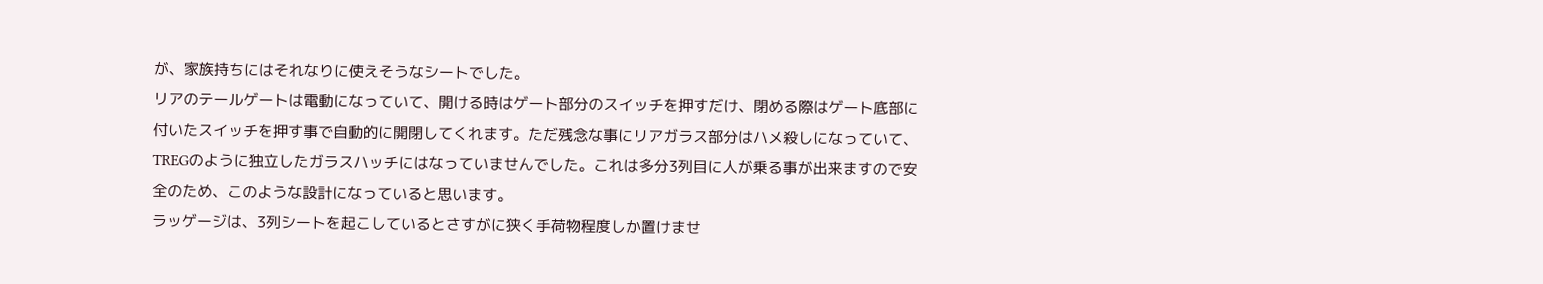が、家族持ちにはそれなりに使えそうなシートでした。
リアのテールゲートは電動になっていて、開ける時はゲート部分のスイッチを押すだけ、閉める際はゲート底部に付いたスイッチを押す事で自動的に開閉してくれます。ただ残念な事にリアガラス部分はハメ殺しになっていて、TREGのように独立したガラスハッチにはなっていませんでした。これは多分3列目に人が乗る事が出来ますので安全のため、このような設計になっていると思います。
ラッゲージは、3列シートを起こしているとさすがに狭く手荷物程度しか置けませ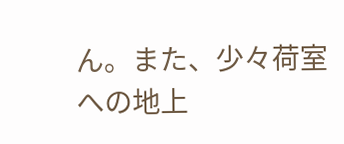ん。また、少々荷室への地上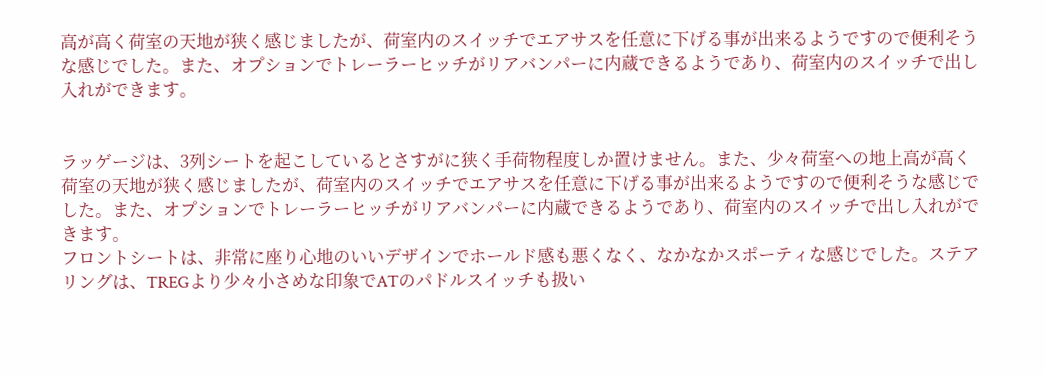高が高く荷室の天地が狭く感じましたが、荷室内のスイッチでエアサスを任意に下げる事が出来るようですので便利そうな感じでした。また、オプションでトレーラーヒッチがリアバンパーに内蔵できるようであり、荷室内のスイッチで出し入れができます。


ラッゲージは、3列シートを起こしているとさすがに狭く手荷物程度しか置けません。また、少々荷室への地上高が高く荷室の天地が狭く感じましたが、荷室内のスイッチでエアサスを任意に下げる事が出来るようですので便利そうな感じでした。また、オプションでトレーラーヒッチがリアバンパーに内蔵できるようであり、荷室内のスイッチで出し入れができます。
フロントシートは、非常に座り心地のいいデザインでホールド感も悪くなく、なかなかスポーティな感じでした。ステアリングは、TREGより少々小さめな印象でATのパドルスイッチも扱い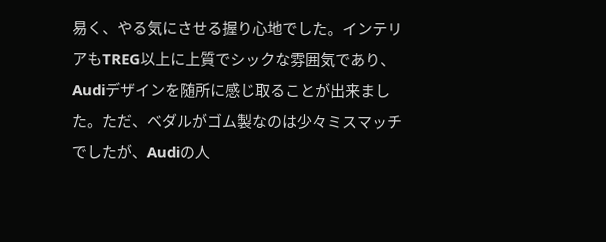易く、やる気にさせる握り心地でした。インテリアもTREG以上に上質でシックな雰囲気であり、Audiデザインを随所に感じ取ることが出来ました。ただ、ベダルがゴム製なのは少々ミスマッチでしたが、Audiの人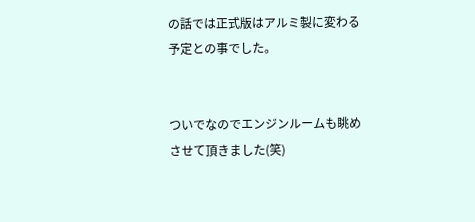の話では正式版はアルミ製に変わる予定との事でした。


ついでなのでエンジンルームも眺めさせて頂きました(笑)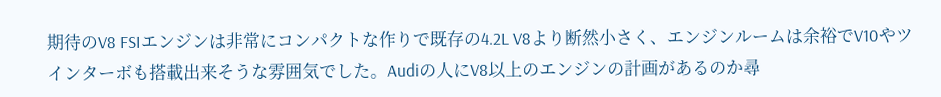期待のV8 FSIエンジンは非常にコンパクトな作りで既存の4.2L V8より断然小さく、エンジンルームは余裕でV10やツインターボも搭載出来そうな雰囲気でした。Audiの人にV8以上のエンジンの計画があるのか尋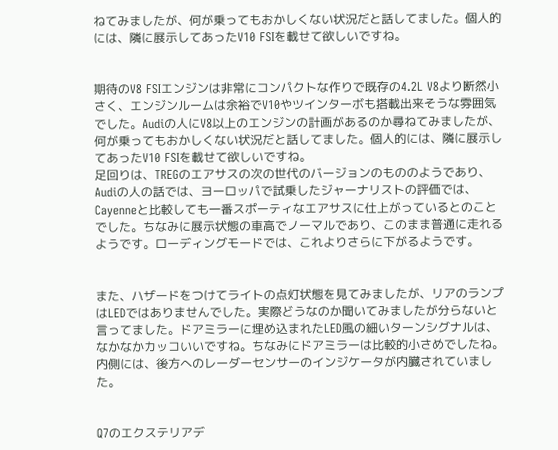ねてみましたが、何が乗ってもおかしくない状況だと話してました。個人的には、隣に展示してあったV10 FSIを載せて欲しいですね。


期待のV8 FSIエンジンは非常にコンパクトな作りで既存の4.2L V8より断然小さく、エンジンルームは余裕でV10やツインターボも搭載出来そうな雰囲気でした。Audiの人にV8以上のエンジンの計画があるのか尋ねてみましたが、何が乗ってもおかしくない状況だと話してました。個人的には、隣に展示してあったV10 FSIを載せて欲しいですね。
足回りは、TREGのエアサスの次の世代のバージョンのもののようであり、Audiの人の話では、ヨーロッパで試乗したジャーナリストの評価では、Cayenneと比較しても一番スポーティなエアサスに仕上がっているとのことでした。ちなみに展示状態の車高でノーマルであり、このまま普通に走れるようです。ローディングモードでは、これよりさらに下がるようです。


また、ハザードをつけてライトの点灯状態を見てみましたが、リアのランプはLEDではありませんでした。実際どうなのか聞いてみましたが分らないと言ってました。ドアミラーに埋め込まれたLED風の細いターンシグナルは、なかなかカッコいいですね。ちなみにドアミラーは比較的小さめでしたね。内側には、後方へのレーダーセンサーのインジケータが内臓されていました。


Q7のエクステリアデ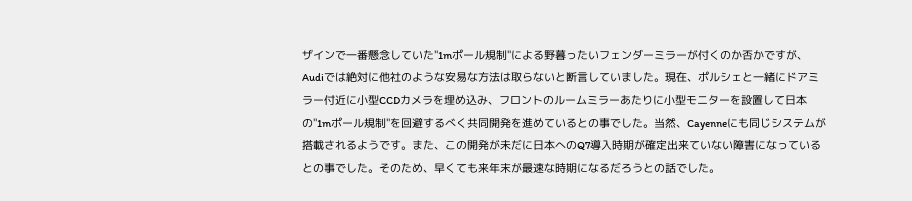ザインで一番懸念していた"1mポール規制"による野暮ったいフェンダーミラーが付くのか否かですが、Audiでは絶対に他社のような安易な方法は取らないと断言していました。現在、ポルシェと一緒にドアミラー付近に小型CCDカメラを埋め込み、フロントのルームミラーあたりに小型モニターを設置して日本の"1mポール規制"を回避するべく共同開発を進めているとの事でした。当然、Cayenneにも同じシステムが搭載されるようです。また、この開発が未だに日本へのQ7導入時期が確定出来ていない障害になっているとの事でした。そのため、早くても来年末が最速な時期になるだろうとの話でした。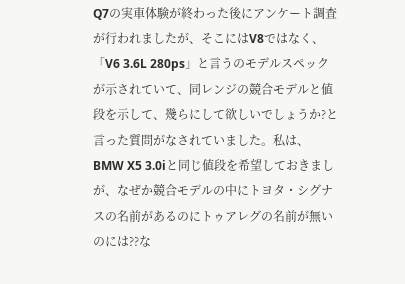Q7の実車体験が終わった後にアンケート調査が行われましたが、そこにはV8ではなく、「V6 3.6L 280ps」と言うのモデルスペックが示されていて、同レンジの競合モデルと値段を示して、幾らにして欲しいでしょうか?と言った質問がなされていました。私は、BMW X5 3.0iと同じ値段を希望しておきましが、なぜか競合モデルの中にトヨタ・シグナスの名前があるのにトゥアレグの名前が無いのには??な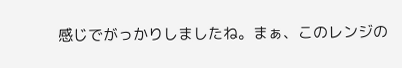感じでがっかりしましたね。まぁ、このレンジの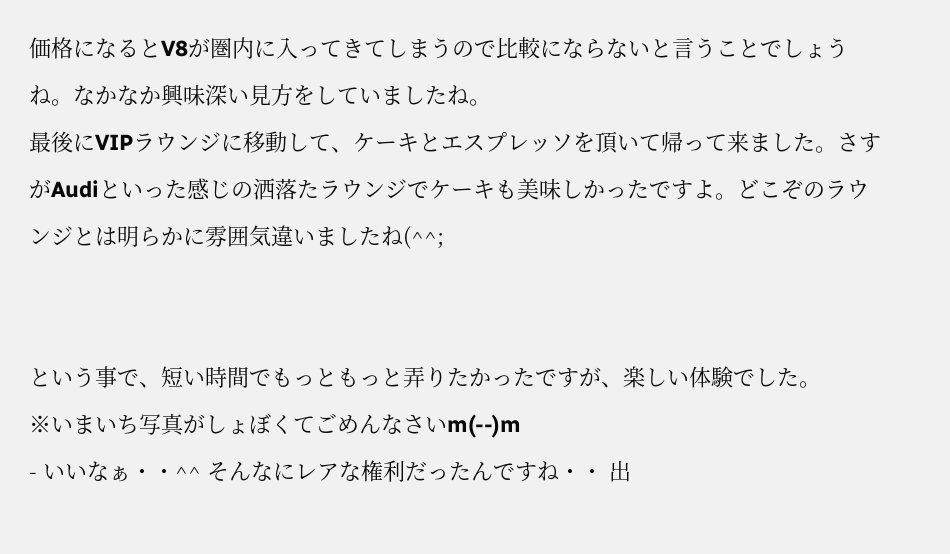価格になるとV8が圏内に入ってきてしまうので比較にならないと言うことでしょうね。なかなか興味深い見方をしていましたね。
最後にVIPラウンジに移動して、ケーキとエスプレッソを頂いて帰って来ました。さすがAudiといった感じの洒落たラウンジでケーキも美味しかったですよ。どこぞのラウンジとは明らかに雰囲気違いましたね(^^;


という事で、短い時間でもっともっと弄りたかったですが、楽しい体験でした。
※いまいち写真がしょぼくてごめんなさいm(--)m
- いいなぁ・・^^ そんなにレアな権利だったんですね・・ 出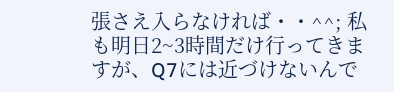張さえ入らなければ・・^^; 私も明日2~3時間だけ行ってきますが、Q7には近づけないんで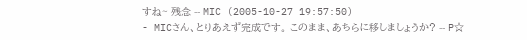すね~ 残念 -- MIC (2005-10-27 19:57:50)
- MICさん、とりあえず完成です。 このまま、あちらに移しましょうか? -- P☆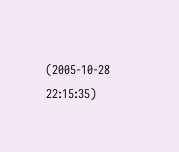(2005-10-28 22:15:35)